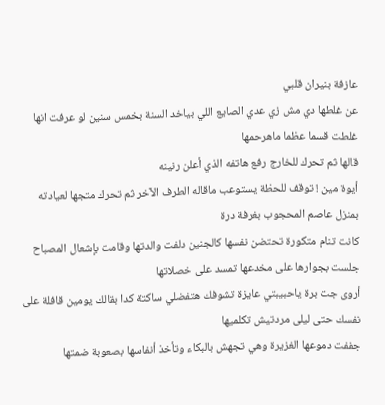عازفة بنيران قلبي
عن غلطها دي مش زي عدي الصايع اللي بياخد السنة بخمس سنين لو عرفت انها غلطت قسما عظما ماهرحمها
قالها ثم تحرك للخارج رفع هاتفه الذي أعلن رنينه
أيوة مين ! توقف للحظة يستوعب ماقاله الطرف الآخر ثم تحرك متجها لعيادته
بمنزل عاصم المحجوب بغرفة درة
كانت تنام متكورة تحتضن نفسها كالجنين دلفت والدتها وقامت بإشعال المصباح
جلست بجوارها على مخدعها تمسد على خصلاتها
أروى جت برة ياحبيبتي عايزة تشوفك هتفضلي ساكتة كدا بقالك يومين قافلة على نفسك حتى ليلى مردتيش تكلميها
جففت دموعها الغزيرة وهي تجهش بالبكاء وتأخذ أنفاسها بصعوبة ضمتها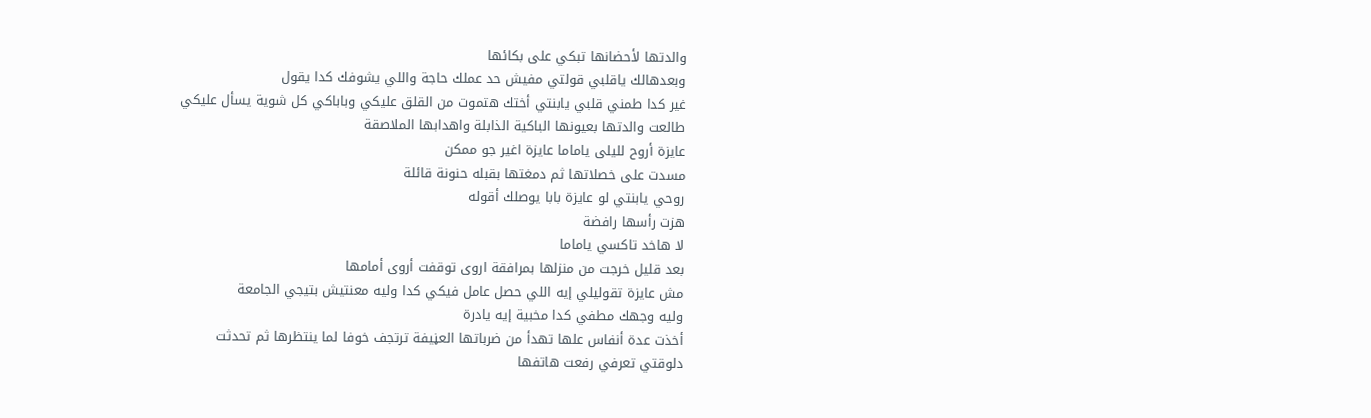والدتها لأحضانها تبكي على بكائها
وبعدهالك ياقلبي قولتي مفيش حد عملك حاجة واللي يشوفك كدا يقول
غير كدا طمني قلبي يابنتي أختك ھتموت من القلق عليكي وباباكي كل شوية يسأل عليكي
طالعت والدتها بعيونها الباكية الذابلة واهدابها الملاصقة
عايزة أروح لليلى ياماما عايزة اغير جو ممكن
مسدت على خصلاتها ثم دمغتها بقبله حنونة قائلة
روحي يابنتي لو عايزة بابا يوصلك أقوله
هزت رأسها رافضة
لا هاخد تاكسي ياماما
بعد قليل خرجت من منزلها بمرافقة اروى توقفت أروى أمامها
مش عايزة تقوليلي إيه اللي حصل عامل فيكي كدا وليه معنتيش بتيجي الجامعة
وليه وجهك مطفي كدا مخبية إيه يادرة
أخذت عدة أنفاس علها تهدأ من ضرباتها العڼيفة ترتجف خوفا لما ينتظرها ثم تحدثت
دلوقتي تعرفي رفعت هاتفها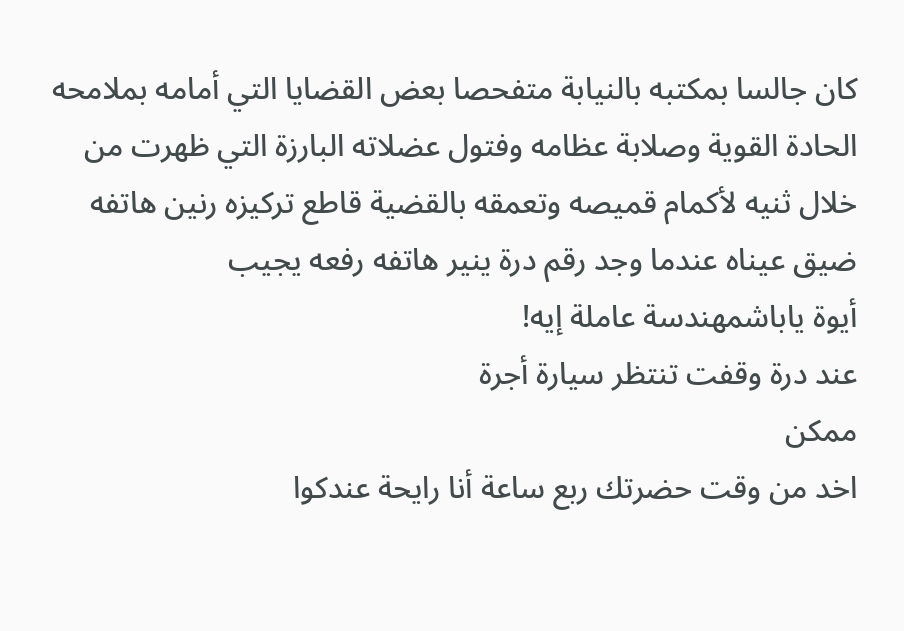كان جالسا بمكتبه بالنيابة متفحصا بعض القضايا التي أمامه بملامحه الحادة القوية وصلابة عظامه وفتول عضلاته البارزة التي ظهرت من خلال ثنيه لأكمام قميصه وتعمقه بالقضية قاطع تركيزه رنين هاتفه
ضيق عيناه عندما وجد رقم درة ينير هاتفه رفعه يجيب
أيوة ياباشمهندسة عاملة إيه!
عند درة وقفت تنتظر سيارة أجرة
ممكن
اخد من وقت حضرتك ربع ساعة أنا رايحة عندكوا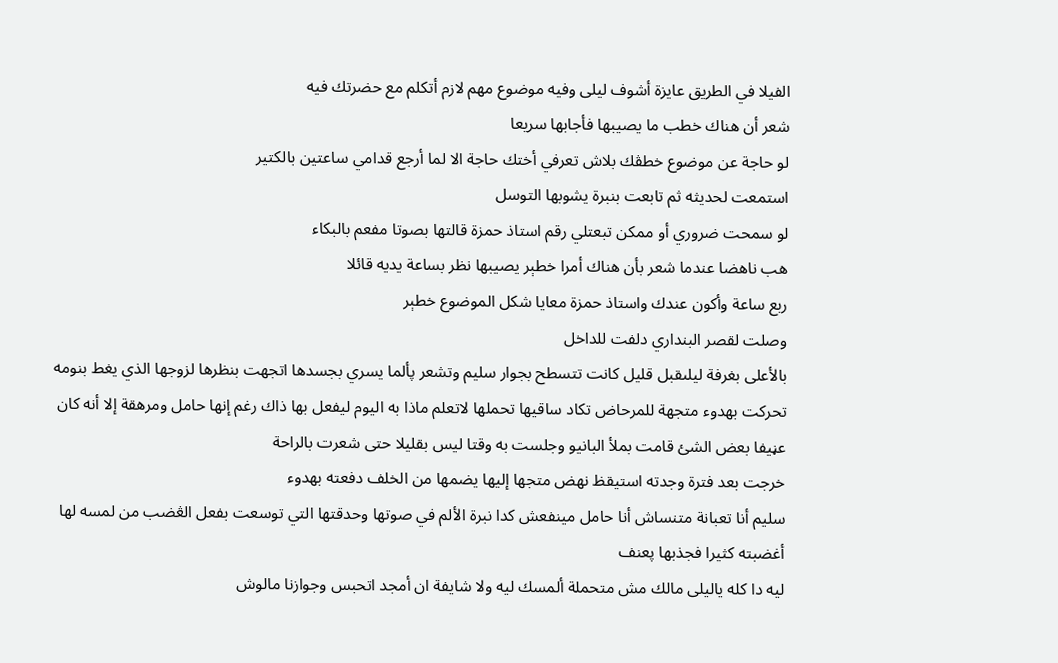الفيلا في الطريق عايزة أشوف ليلى وفيه موضوع مهم لازم أتكلم مع حضرتك فيه
شعر أن هناك خطب ما يصيبها فأجابها سريعا
لو حاجة عن موضوع خطڤك بلاش تعرفي أختك حاجة الا لما أرجع قدامي ساعتين بالكتير
استمعت لحديثه ثم تابعت بنبرة يشوبها التوسل
لو سمحت ضروري أو ممكن تبعتلي رقم استاذ حمزة قالتها بصوتا مفعم بالبكاء
هب ناهضا عندما شعر بأن هناك أمرا خطېر يصيبها نظر بساعة يديه قائلا
ربع ساعة وأكون عندك واستاذ حمزة معايا شكل الموضوع خطېر
وصلت لقصر البنداري دلفت للداخل
بالأعلى بغرفة ليلىقبل قليل كانت تتسطح بجوار سليم وتشعر پألما يسري بجسدها اتجهت بنظرها لزوجها الذي يغط بنومه تحركت بهدوء متجهة للمرحاض تكاد ساقيها تحملها لاتعلم ماذا به اليوم ليفعل بها ذاك رغم إنها حامل ومرهقة إلا أنه كان عڼيفا بعض الشئ قامت بملأ البانيو وجلست به وقتا ليس بقليلا حتى شعرت بالراحة
خرجت بعد فترة وجدته استيقظ نهض متجها إليها يضمها من الخلف دفعته بهدوء
سليم أنا تعبانة متنساش أنا حامل مينفعش كدا نبرة الألم في صوتها وحدقتها التي توسعت بفعل الڠضب من لمسه لها أغضبته كثيرا فجذبها پعنف
ليه دا كله ياليلى مالك مش متحملة ألمسك ليه ولا شايفة ان أمجد اتحبس وجوازنا مالوش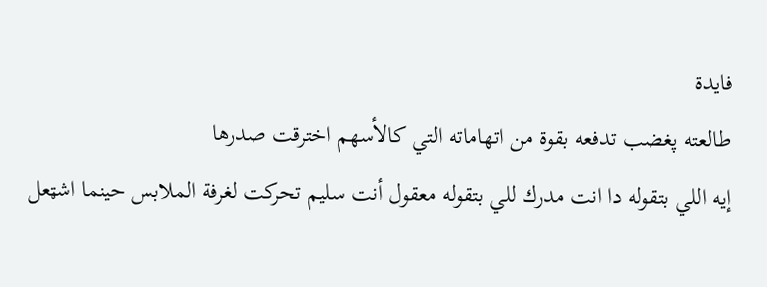فايدة
طالعته پغضب تدفعه بقوة من اتهاماته التي كالأسهم اخترقت صدرها
إيه اللي بتقوله دا انت مدرك للي بتقوله معقول أنت سليم تحركت لغرفة الملابس حينما اشټعل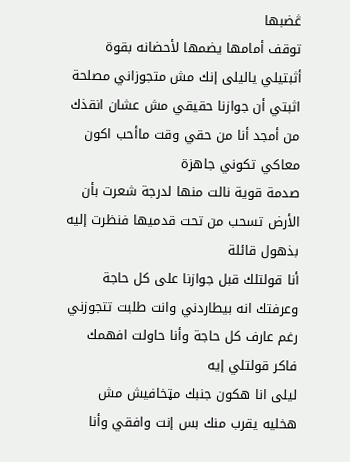ڠضبها
توقف أمامها يضمها لأحضانه بقوة
أثبتيلي ياليلى إنك مش متجوزاني مصلحة
اثبتي أن جوازنا حقيقي مش عشان انقذك من أمجد أنا من حقي وقت ماأحب اكون معاكي تكوني جاهزة
صدمة قوية نالت منها لدرجة شعرت بأن الأرض تسحب من تحت قدميها فنظرت إليه بذهول قائلة
أنا قولتلك قبل جوازنا على كل حاجة وعرفتك انه بيطاردني وانت طلبت تتجوزني رغم عارف كل حاجة وأنا حاولت افهمك
فاكر قولتلي إيه
ليلى انا هكون جنبك مټخافيش مش هخليه يقرب منك بس إنت وافقي وأنا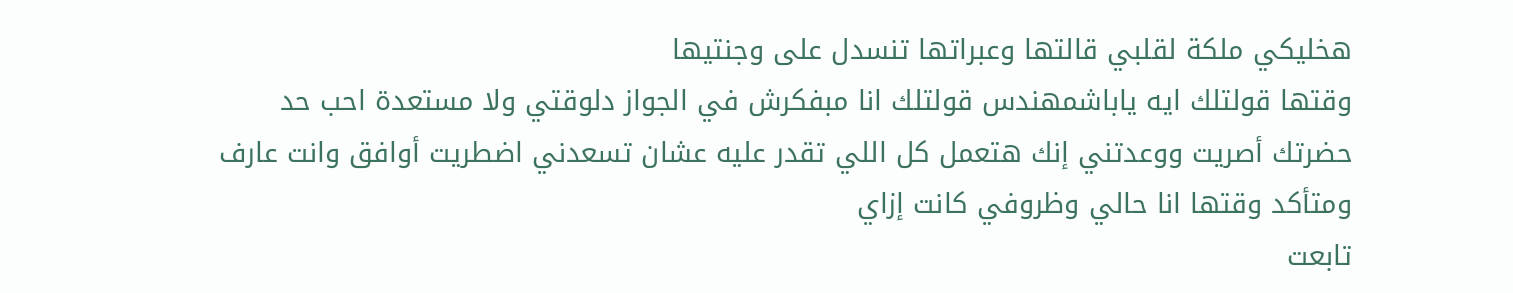هخليكي ملكة لقلبي قالتها وعبراتها تنسدل على وجنتيها
وقتها قولتلك ايه ياباشمهندس قولتلك انا مبفكرش في الجواز دلوقتي ولا مستعدة احب حد حضرتك أصريت ووعدتني إنك هتعمل كل اللي تقدر عليه عشان تسعدني اضطريت أوافق وانت عارف ومتأكد وقتها انا حالي وظروفي كانت إزاي
تابعت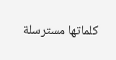كلماتها مسترسلة